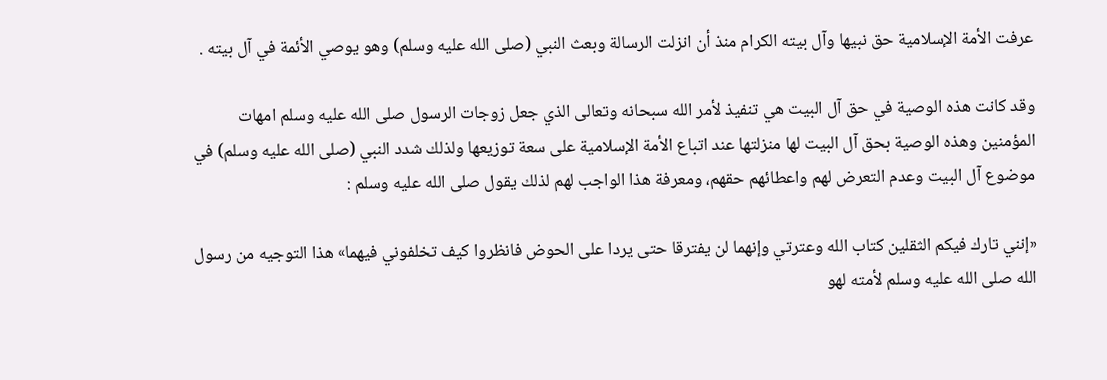عرفت الأمة الإسلامية حق نبيها وآل بيته الكرام منذ أن انزلت الرسالة وبعث النبي (صلى الله عليه وسلم) وهو يوصي الأئمة في آل بيته .

وقد كانت هذه الوصية في حق آل البيت هي تنفيذ لأمر الله سبحانه وتعالى الذي جعل زوجات الرسول صلى الله عليه وسلم امهات المؤمنين وهذه الوصية بحق آل البيت لها منزلتها عند اتباع الأمة الإسلامية على سعة توزيعها ولذلك شدد النبي (صلى الله عليه وسلم) في موضوع آل البيت وعدم التعرض لهم واعطائهم حقهم، ومعرفة هذا الواجب لهم لذلك يقول صلى الله عليه وسلم :

«إنني تارك فيكم الثقلين كتاب الله وعترتي وإنهما لن يفترقا حتى يردا على الحوض فانظروا كيف تخلفوني فيهما» هذا التوجيه من رسول الله صلى الله عليه وسلم لأمته لهو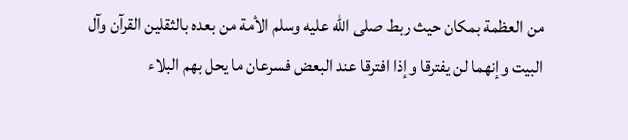من العظمة بمكان حيث ربط صلى الله عليه وسلم الأمة من بعده بالثقلين القرآن وآل البيت وإنهما لن يفترقا وإذا افترقا عند البعض فسرعان ما يحل بهم البلاء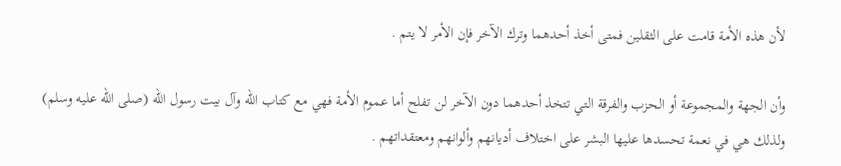لأن هذه الأمة قامت على الثقلين فمتى أخذ أحدهما وترك الآخر فإن الأمر لا يتم .

وأن الجهة والمجموعة أو الحزب والفرقة التي تتخذ أحدهما دون الآخر لن تفلح أما عموم الأمة فهي مع كتاب الله وآل بيت رسول الله (صلى الله عليه وسلم) ولذلك هي في نعمة تحسدها عليها البشر على اختلاف أديانهم وألوانهم ومعتقداتهم .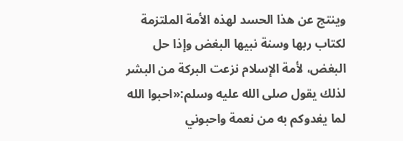وينتج عن هذا الحسد لهذه الأمة الملتزمة لكتاب ربها وسنة نبيها البغض وإذا حل البغض، لأمة الإسلام نزعت البركة من البشر لذلك يقول صلى الله عليه وسلم:«احبوا الله لما يغدوكم به من نعمة واحبوني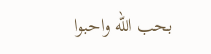بحب الله واحبوا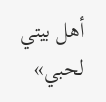أهل بيتي لحبي»